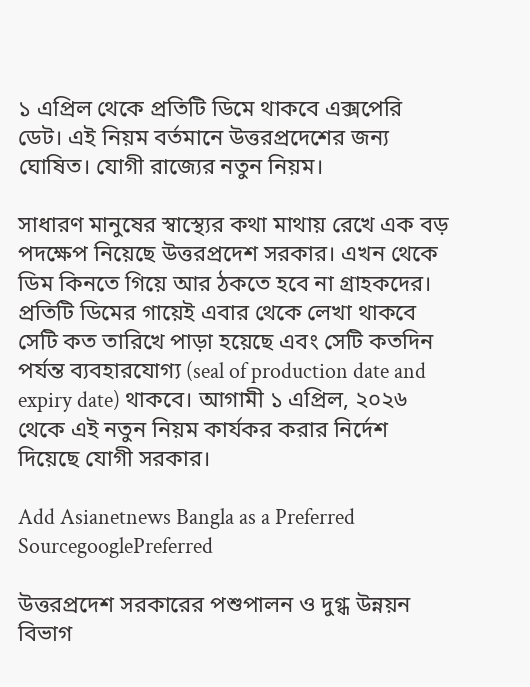১ এপ্রিল থেকে প্রতিটি ডিমে থাকবে এক্সপেরি ডেট। এই নিয়ম বর্তমানে উত্তরপ্রদেশের জন্য ঘোষিত। যোগী রাজ্যের নতুন নিয়ম।

সাধারণ মানুষের স্বাস্থ্যের কথা মাথায় রেখে এক বড় পদক্ষেপ নিয়েছে উত্তরপ্রদেশ সরকার। এখন থেকে ডিম কিনতে গিয়ে আর ঠকতে হবে না গ্রাহকদের। প্রতিটি ডিমের গায়েই এবার থেকে লেখা থাকবে সেটি কত তারিখে পাড়া হয়েছে এবং সেটি কতদিন পর্যন্ত ব্যবহারযোগ্য (seal of production date and expiry date) থাকবে। আগামী ১ এপ্রিল, ২০২৬ থেকে এই নতুন নিয়ম কার্যকর করার নির্দেশ দিয়েছে যোগী সরকার।

Add Asianetnews Bangla as a Preferred SourcegooglePreferred

উত্তরপ্রদেশ সরকারের পশুপালন ও দুগ্ধ উন্নয়ন বিভাগ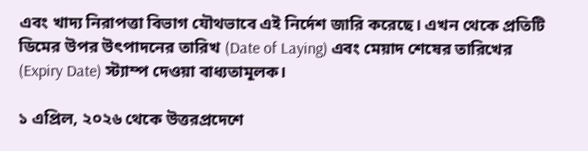এবং খাদ্য নিরাপত্তা বিভাগ যৌথভাবে এই নির্দেশ জারি করেছে। এখন থেকে প্রতিটি ডিমের উপর উৎপাদনের তারিখ (Date of Laying) এবং মেয়াদ শেষের তারিখের (Expiry Date) স্ট্যাম্প দেওয়া বাধ্যতামূলক।

১ এপ্রিল, ২০২৬ থেকে উত্তরপ্রদেশে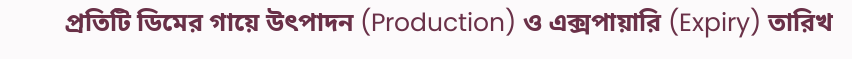প্রতিটি ডিমের গায়ে উৎপাদন (Production) ও এক্সপায়ারি (Expiry) তারিখ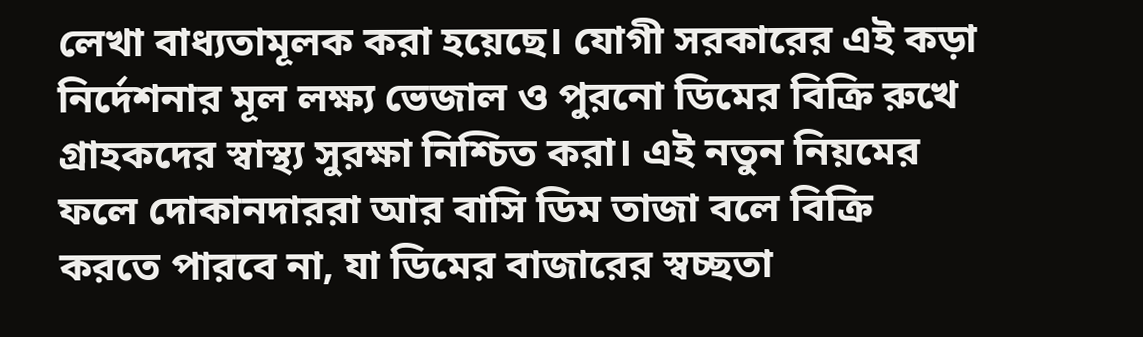লেখা বাধ্যতামূলক করা হয়েছে। যোগী সরকারের এই কড়া নির্দেশনার মূল লক্ষ্য ভেজাল ও পুরনো ডিমের বিক্রি রুখে গ্রাহকদের স্বাস্থ্য সুরক্ষা নিশ্চিত করা। এই নতুন নিয়মের ফলে দোকানদাররা আর বাসি ডিম তাজা বলে বিক্রি করতে পারবে না, যা ডিমের বাজারের স্বচ্ছতা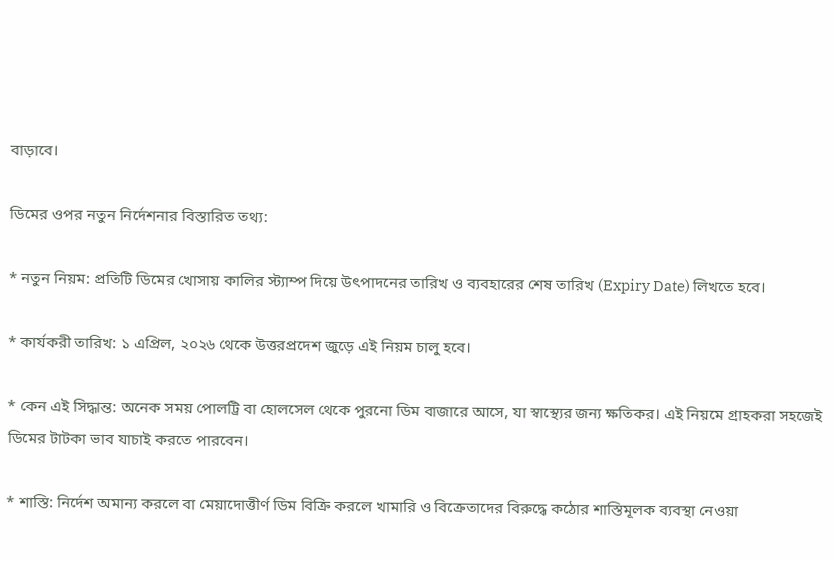বাড়াবে।

ডিমের ওপর নতুন নির্দেশনার বিস্তারিত তথ্য:

* নতুন নিয়ম: প্রতিটি ডিমের খোসায় কালির স্ট্যাম্প দিয়ে উৎপাদনের তারিখ ও ব্যবহারের শেষ তারিখ (Expiry Date) লিখতে হবে।

* কার্যকরী তারিখ: ১ এপ্রিল, ২০২৬ থেকে উত্তরপ্রদেশ জুড়ে এই নিয়ম চালু হবে।

* কেন এই সিদ্ধান্ত: অনেক সময় পোলট্রি বা হোলসেল থেকে পুরনো ডিম বাজারে আসে, যা স্বাস্থ্যের জন্য ক্ষতিকর। এই নিয়মে গ্রাহকরা সহজেই ডিমের টাটকা ভাব যাচাই করতে পারবেন।

* শাস্তি: নির্দেশ অমান্য করলে বা মেয়াদোত্তীর্ণ ডিম বিক্রি করলে খামারি ও বিক্রেতাদের বিরুদ্ধে কঠোর শাস্তিমূলক ব্যবস্থা নেওয়া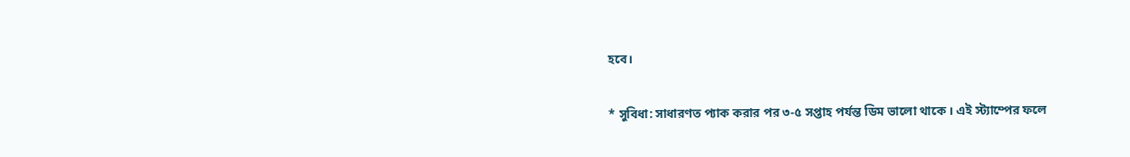হবে।

* সুবিধা: সাধারণত প্যাক করার পর ৩-৫ সপ্তাহ পর্যন্ত ডিম ভালো থাকে । এই স্ট্যাম্পের ফলে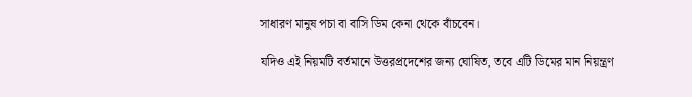সাধারণ মানুষ পচা বা বাসি ডিম কেনা থেকে বাঁচবেন।

যদিও এই নিয়মটি বর্তমানে উত্তরপ্রদেশের জন্য ঘোষিত, তবে এটি ডিমের মান নিয়ন্ত্রণ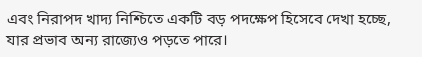এবং নিরাপদ খাদ্য নিশ্চিতে একটি বড় পদক্ষেপ হিসেবে দেখা হচ্ছে, যার প্রভাব অন্য রাজ্যেও পড়তে পারে।